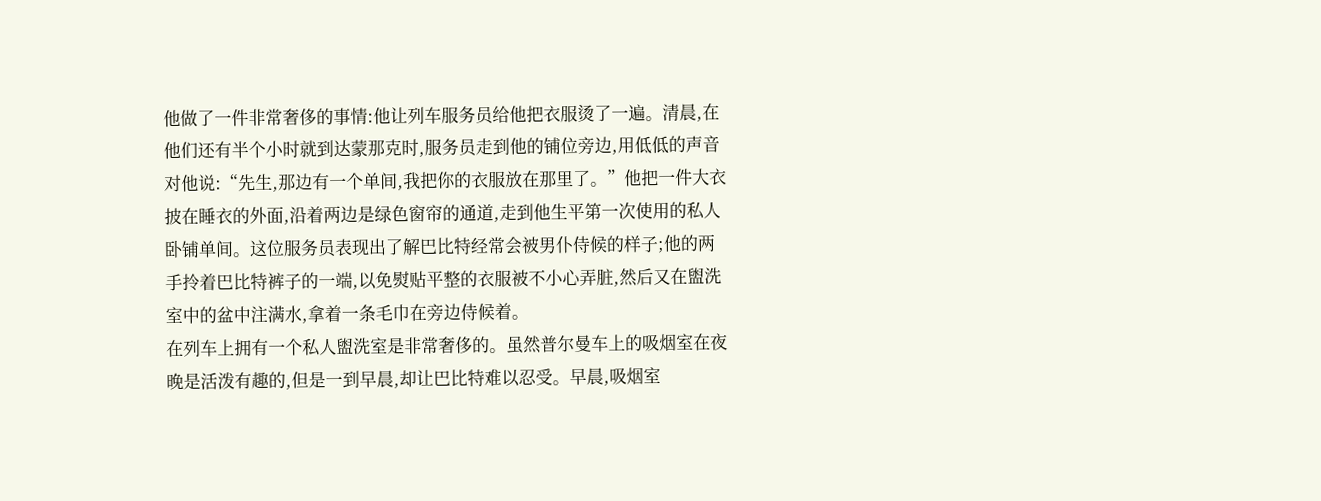他做了一件非常奢侈的事情:他让列车服务员给他把衣服烫了一遍。清晨,在他们还有半个小时就到达蒙那克时,服务员走到他的铺位旁边,用低低的声音对他说:“先生,那边有一个单间,我把你的衣服放在那里了。”他把一件大衣披在睡衣的外面,沿着两边是绿色窗帘的通道,走到他生平第一次使用的私人卧铺单间。这位服务员表现出了解巴比特经常会被男仆侍候的样子;他的两手拎着巴比特裤子的一端,以免熨贴平整的衣服被不小心弄脏,然后又在盥洗室中的盆中注满水,拿着一条毛巾在旁边侍候着。
在列车上拥有一个私人盥洗室是非常奢侈的。虽然普尔曼车上的吸烟室在夜晚是活泼有趣的,但是一到早晨,却让巴比特难以忍受。早晨,吸烟室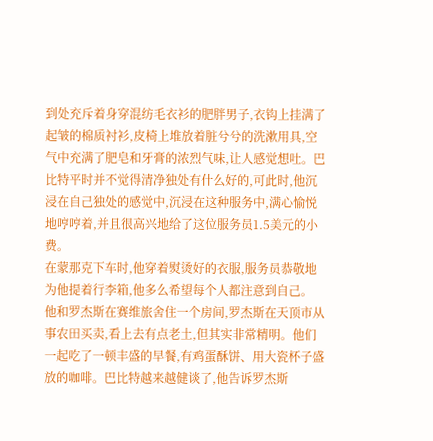到处充斥着身穿混纺毛衣衫的肥胖男子,衣钩上挂满了起皱的棉质衬衫,皮椅上堆放着脏兮兮的洗漱用具,空气中充满了肥皂和牙膏的浓烈气味,让人感觉想吐。巴比特平时并不觉得清净独处有什么好的,可此时,他沉浸在自己独处的感觉中,沉浸在这种服务中,满心愉悦地哼哼着,并且很高兴地给了这位服务员1.5美元的小费。
在蒙那克下车时,他穿着熨烫好的衣服,服务员恭敬地为他提着行李箱,他多么希望每个人都注意到自己。
他和罗杰斯在赛维旅舍住一个房间,罗杰斯在天顶市从事农田买卖,看上去有点老土,但其实非常精明。他们一起吃了一顿丰盛的早餐,有鸡蛋酥饼、用大瓷杯子盛放的咖啡。巴比特越来越健谈了,他告诉罗杰斯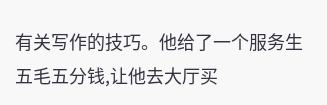有关写作的技巧。他给了一个服务生五毛五分钱,让他去大厅买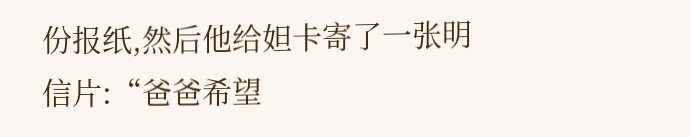份报纸,然后他给妲卡寄了一张明信片:“爸爸希望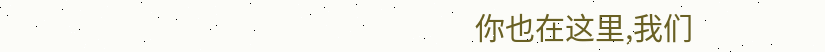你也在这里,我们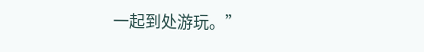一起到处游玩。”